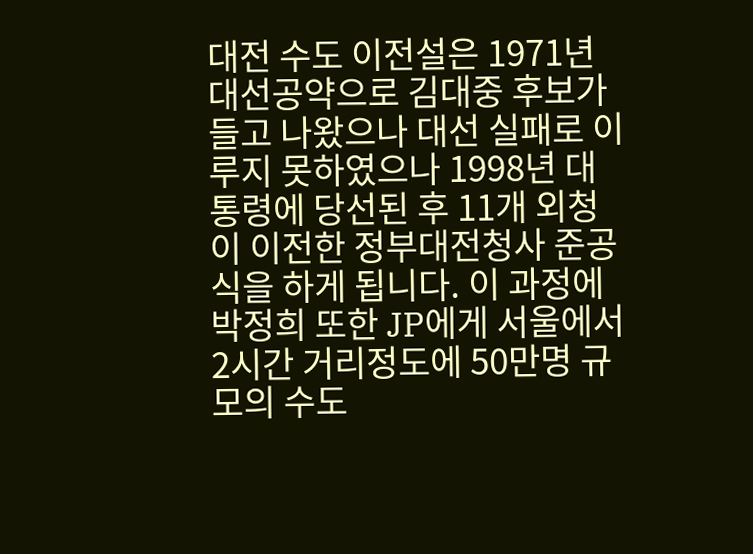대전 수도 이전설은 1971년 대선공약으로 김대중 후보가 들고 나왔으나 대선 실패로 이루지 못하였으나 1998년 대통령에 당선된 후 11개 외청이 이전한 정부대전청사 준공식을 하게 됩니다. 이 과정에 박정희 또한 JP에게 서울에서 2시간 거리정도에 50만명 규모의 수도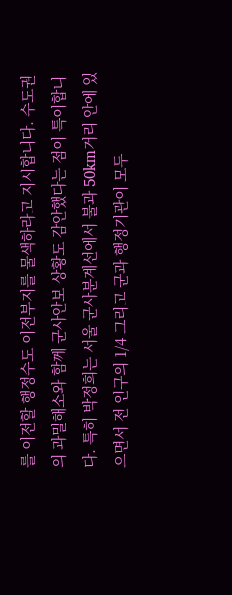를 이전할 행정수도 이전부지를 물색하라고 지시합니다. 수도권의 과밀해소와 함께 군사안보 상황도 감안했다는 점이 특이합니다. 특히 박정희는 서울 군사분계선에서 불과 50km거리 안에 있으면서 전 인구의 1/4 그리고 군과 행정기관이 모두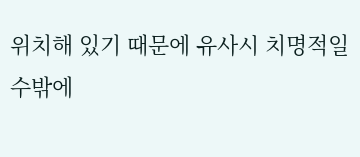위치해 있기 때문에 유사시 치명적일 수밖에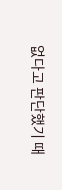없다고 판단했기 때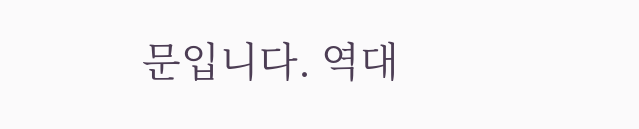문입니다. 역대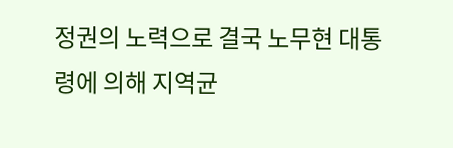정권의 노력으로 결국 노무현 대통령에 의해 지역균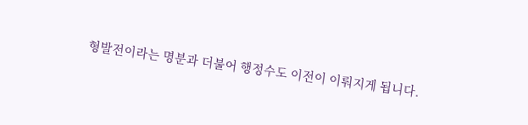형발전이라는 명분과 더불어 행정수도 이전이 이뤄지게 됩니다.